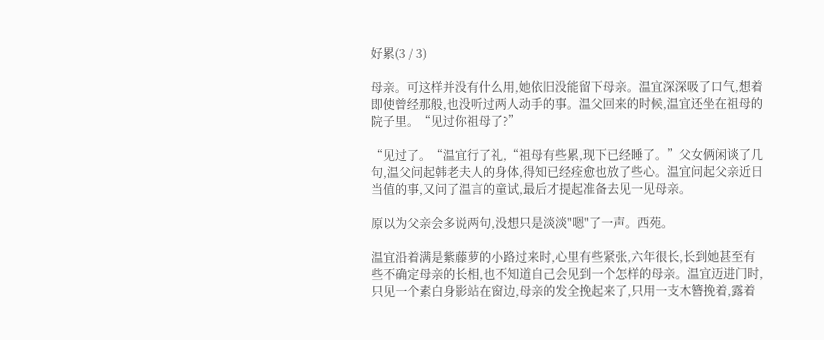好累(3 / 3)

母亲。可这样并没有什么用,她依旧没能留下母亲。温宜深深吸了口气,想着即使曾经那般,也没听过两人动手的事。温父回来的时候,温宜还坐在祖母的院子里。“见过你祖母了?”

“见过了。“温宜行了礼,“祖母有些累,现下已经睡了。”父女俩闲谈了几句,温父问起韩老夫人的身体,得知已经痊愈也放了些心。温宜问起父亲近日当值的事,又问了温言的童试,最后才提起准备去见一见母亲。

原以为父亲会多说两句,没想只是淡淡"嗯"了一声。西苑。

温宜沿着满是紫藤萝的小路过来时,心里有些紧张,六年很长,长到她甚至有些不确定母亲的长相,也不知道自己会见到一个怎样的母亲。温宜迈进门时,只见一个素白身影站在窗边,母亲的发全挽起来了,只用一支木簪挽着,露着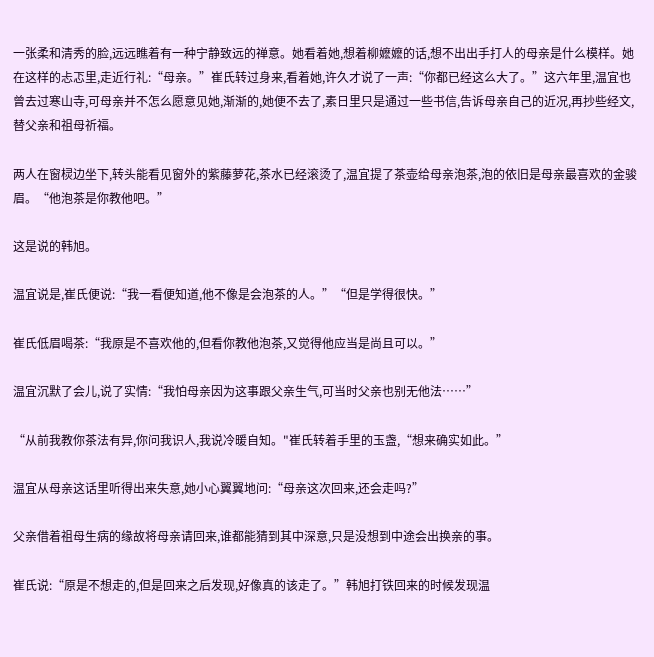一张柔和清秀的脸,远远瞧着有一种宁静致远的禅意。她看着她,想着柳嬷嬷的话,想不出出手打人的母亲是什么模样。她在这样的忐忑里,走近行礼:“母亲。”崔氏转过身来,看着她,许久才说了一声:“你都已经这么大了。”这六年里,温宜也曾去过寒山寺,可母亲并不怎么愿意见她,渐渐的,她便不去了,素日里只是通过一些书信,告诉母亲自己的近况,再抄些经文,替父亲和祖母祈福。

两人在窗棂边坐下,转头能看见窗外的紫藤萝花,茶水已经滚烫了,温宜提了茶壶给母亲泡茶,泡的依旧是母亲最喜欢的金骏眉。“他泡茶是你教他吧。”

这是说的韩旭。

温宜说是,崔氏便说:“我一看便知道,他不像是会泡茶的人。”“但是学得很快。”

崔氏低眉喝茶:“我原是不喜欢他的,但看你教他泡茶,又觉得他应当是尚且可以。”

温宜沉默了会儿,说了实情:“我怕母亲因为这事跟父亲生气,可当时父亲也别无他法……”

“从前我教你茶法有异,你问我识人,我说冷暖自知。"崔氏转着手里的玉盏,“想来确实如此。”

温宜从母亲这话里听得出来失意,她小心翼翼地问:“母亲这次回来,还会走吗?”

父亲借着祖母生病的缘故将母亲请回来,谁都能猜到其中深意,只是没想到中途会出换亲的事。

崔氏说:“原是不想走的,但是回来之后发现,好像真的该走了。”韩旭打铁回来的时候发现温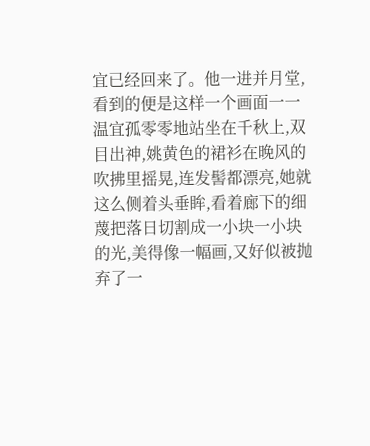宜已经回来了。他一进并月堂,看到的便是这样一个画面一一温宜孤零零地站坐在千秋上,双目出神,姚黄色的裙衫在晚风的吹拂里摇晃,连发髻都漂亮,她就这么侧着头垂眸,看着廊下的细蔑把落日切割成一小块一小块的光,美得像一幅画,又好似被抛弃了一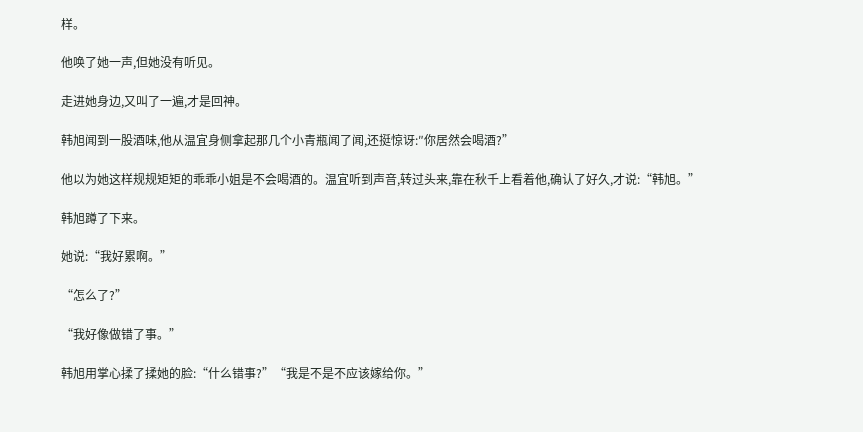样。

他唤了她一声,但她没有听见。

走进她身边,又叫了一遍,才是回神。

韩旭闻到一股酒味,他从温宜身侧拿起那几个小青瓶闻了闻,还挺惊讶:″你居然会喝酒?”

他以为她这样规规矩矩的乖乖小姐是不会喝酒的。温宜听到声音,转过头来,靠在秋千上看着他,确认了好久,才说:“韩旭。”

韩旭蹲了下来。

她说:“我好累啊。”

“怎么了?”

“我好像做错了事。”

韩旭用掌心揉了揉她的脸:“什么错事?”“我是不是不应该嫁给你。”